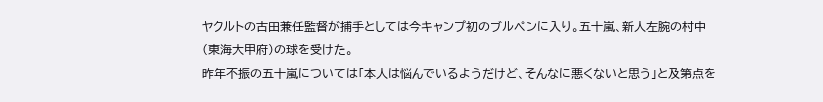ヤクルトの古田兼任監督が捕手としては今キャンプ初のブルペンに入り。五十嵐、新人左腕の村中(東海大甲府)の球を受けた。
昨年不振の五十嵐については「本人は悩んでいるようだけど、そんなに悪くないと思う」と及第点を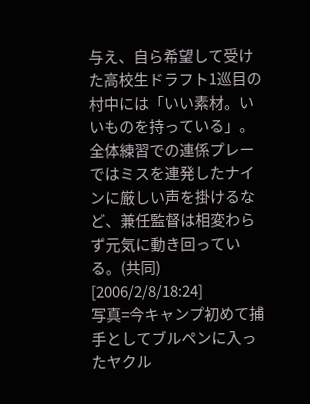与え、自ら希望して受けた高校生ドラフト1巡目の村中には「いい素材。いいものを持っている」。全体練習での連係プレーではミスを連発したナインに厳しい声を掛けるなど、兼任監督は相変わらず元気に動き回っている。(共同)
[2006/2/8/18:24]
写真=今キャンプ初めて捕手としてブルペンに入ったヤクル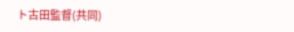ト古田監督(共同)